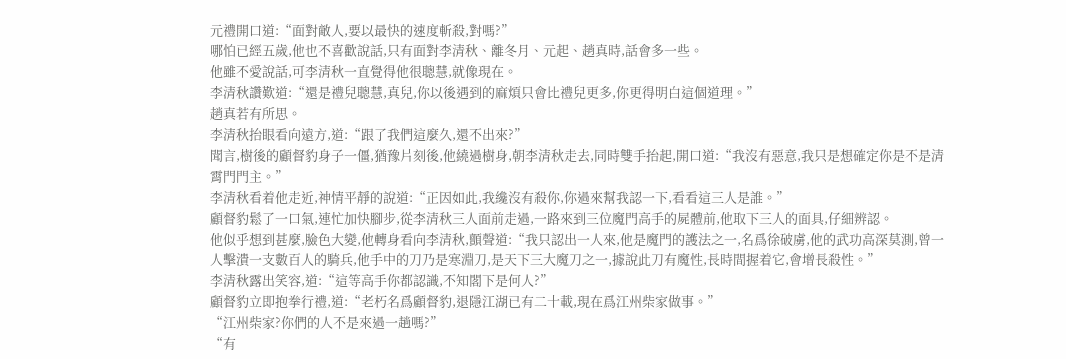元禮開口道:“面對敵人,要以最快的速度斬殺,對嗎?”
哪怕已經五歲,他也不喜歡說話,只有面對李清秋、離冬月、元起、趙真時,話會多一些。
他雖不愛說話,可李清秋一直覺得他很聰慧,就像現在。
李清秋讚歎道:“還是禮兒聰慧,真兒,你以後遇到的麻煩只會比禮兒更多,你更得明白這個道理。”
趙真若有所思。
李清秋抬眼看向遠方,道:“跟了我們這麼久,還不出來?”
聞言,樹後的顧督豹身子一僵,猶豫片刻後,他繞過樹身,朝李清秋走去,同時雙手抬起,開口道:“我沒有惡意,我只是想確定你是不是清霄門門主。”
李清秋看着他走近,神情平靜的說道:“正因如此,我纔沒有殺你,你過來幫我認一下,看看這三人是誰。”
顧督豹鬆了一口氣,連忙加快腳步,從李清秋三人面前走過,一路來到三位魔門高手的屍體前,他取下三人的面具,仔細辨認。
他似乎想到甚麼,臉色大變,他轉身看向李清秋,顫聲道:“我只認出一人來,他是魔門的護法之一,名爲徐破虜,他的武功高深莫測,曾一人擊潰一支數百人的騎兵,他手中的刀乃是寒淵刀,是天下三大魔刀之一,據說此刀有魔性,長時間握着它,會增長殺性。”
李清秋露出笑容,道:“這等高手你都認識,不知閣下是何人?”
顧督豹立即抱拳行禮,道:“老朽名爲顧督豹,退隱江湖已有二十載,現在爲江州柴家做事。”
“江州柴家?你們的人不是來過一趟嗎?”
“有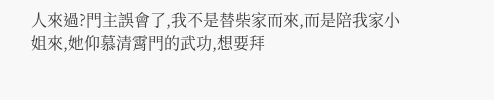人來過?門主誤會了,我不是替柴家而來,而是陪我家小姐來,她仰慕清霄門的武功,想要拜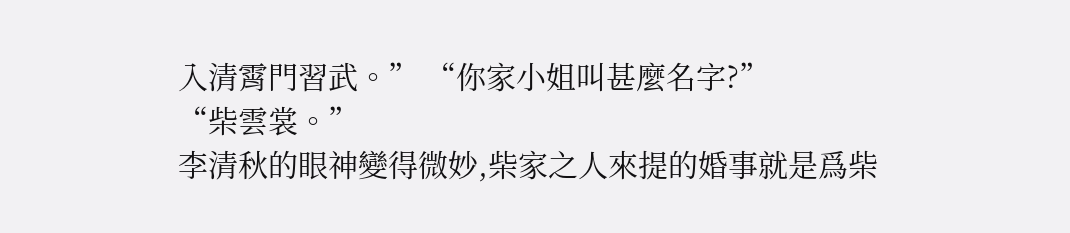入清霄門習武。” “你家小姐叫甚麼名字?”
“柴雲裳。”
李清秋的眼神變得微妙,柴家之人來提的婚事就是爲柴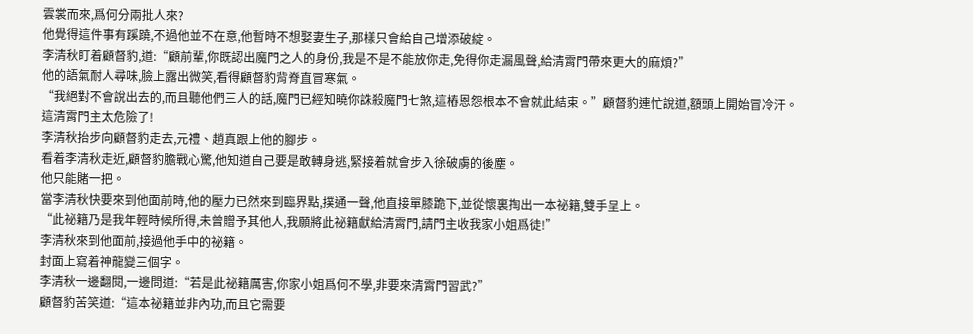雲裳而來,爲何分兩批人來?
他覺得這件事有蹊蹺,不過他並不在意,他暫時不想娶妻生子,那樣只會給自己增添破綻。
李清秋盯着顧督豹,道:“顧前輩,你既認出魔門之人的身份,我是不是不能放你走,免得你走漏風聲,給清霄門帶來更大的麻煩?”
他的語氣耐人尋味,臉上露出微笑,看得顧督豹背脊直冒寒氣。
“我絕對不會說出去的,而且聽他們三人的話,魔門已經知曉你誅殺魔門七煞,這樁恩怨根本不會就此結束。”顧督豹連忙說道,額頭上開始冒冷汗。
這清霄門主太危險了!
李清秋抬步向顧督豹走去,元禮、趙真跟上他的腳步。
看着李清秋走近,顧督豹膽戰心驚,他知道自己要是敢轉身逃,緊接着就會步入徐破虜的後塵。
他只能賭一把。
當李清秋快要來到他面前時,他的壓力已然來到臨界點,撲通一聲,他直接單膝跪下,並從懷裏掏出一本祕籍,雙手呈上。
“此祕籍乃是我年輕時候所得,未曾贈予其他人,我願將此祕籍獻給清霄門,請門主收我家小姐爲徒!”
李清秋來到他面前,接過他手中的祕籍。
封面上寫着神龍變三個字。
李清秋一邊翻閱,一邊問道:“若是此祕籍厲害,你家小姐爲何不學,非要來清霄門習武?”
顧督豹苦笑道:“這本祕籍並非內功,而且它需要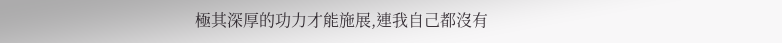極其深厚的功力才能施展,連我自己都沒有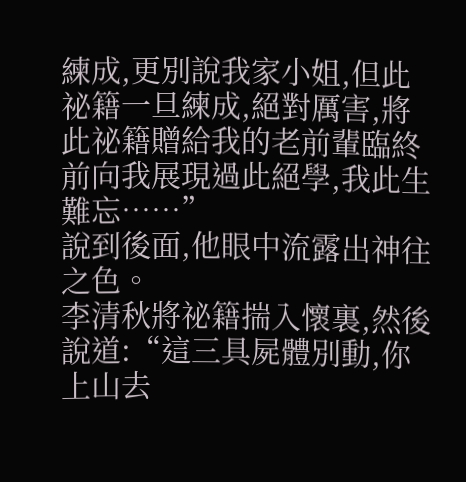練成,更別說我家小姐,但此祕籍一旦練成,絕對厲害,將此祕籍贈給我的老前輩臨終前向我展現過此絕學,我此生難忘……”
說到後面,他眼中流露出神往之色。
李清秋將祕籍揣入懷裏,然後說道:“這三具屍體別動,你上山去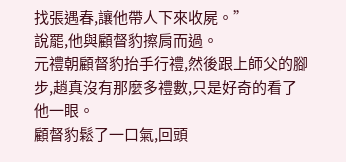找張遇春,讓他帶人下來收屍。”
說罷,他與顧督豹擦肩而過。
元禮朝顧督豹抬手行禮,然後跟上師父的腳步,趙真沒有那麼多禮數,只是好奇的看了他一眼。
顧督豹鬆了一口氣,回頭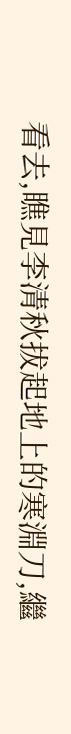看去,瞧見李清秋拔起地上的寒淵刀,繼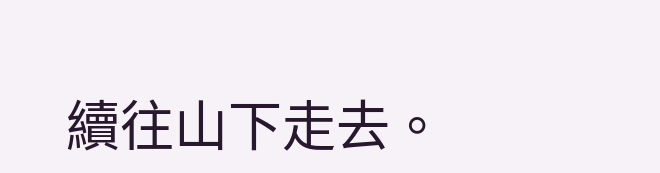續往山下走去。